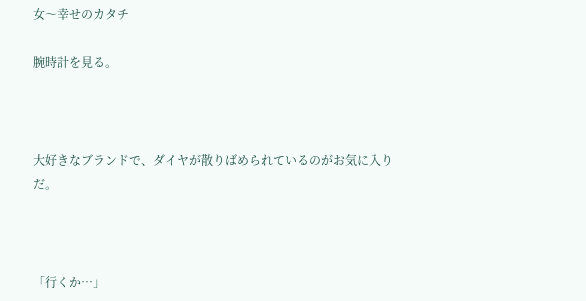女〜幸せのカタチ

腕時計を見る。



大好きなブランドで、ダイヤが散りばめられているのがお気に入りだ。



「行くか…」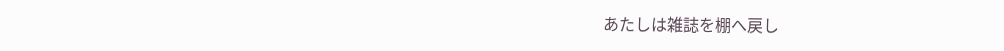あたしは雑誌を棚へ戻し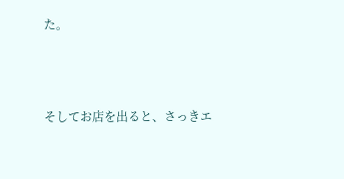た。



そしてお店を出ると、さっきエ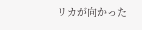リカが向かった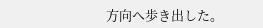方向へ歩き出した。